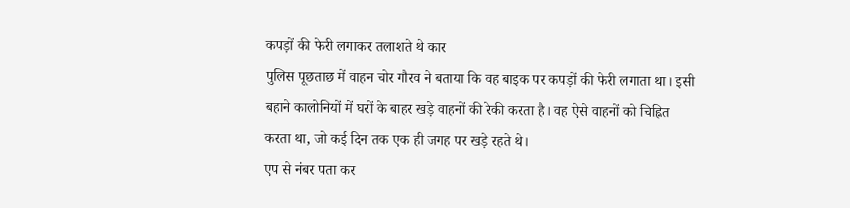कपड़ों की फेरी लगाकर तलाशते थे कार
पुलिस पूछताछ में वाहन चोर गौरव ने बताया कि वह बाइक पर कपड़ों की फेरी लगाता था। इसी बहाने कालोनियों में घरों के बाहर खड़े वाहनों की रेकी करता है। वह ऐसे वाहनों को चिह्नित करता था, जो कई दिन तक एक ही जगह पर खड़े रहते थे।
एप से नंबर पता कर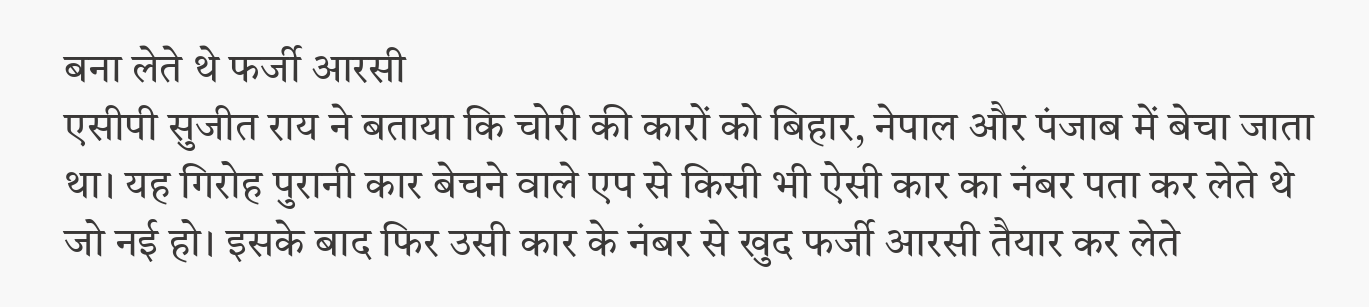बना लेते थे फर्जी आरसी
एसीपी सुजीत राय ने बताया कि चोरी की कारों को बिहार, नेपाल और पंजाब में बेचा जाता था। यह गिरोह पुरानी कार बेचने वाले एप से किसी भी ऐसी कार का नंबर पता कर लेते थे जो नई हो। इसके बाद फिर उसी कार के नंबर से खुद फर्जी आरसी तैयार कर लेते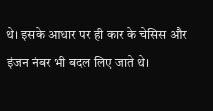थे। इसके आधार पर ही कार के चेसिस और इंजन नंबर भी बदल लिए जाते थे।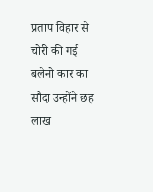प्रताप विहार से चोरी की गई बलेनो कार का सौदा उन्होंने छह लाख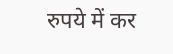रुपये में कर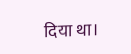दिया था।